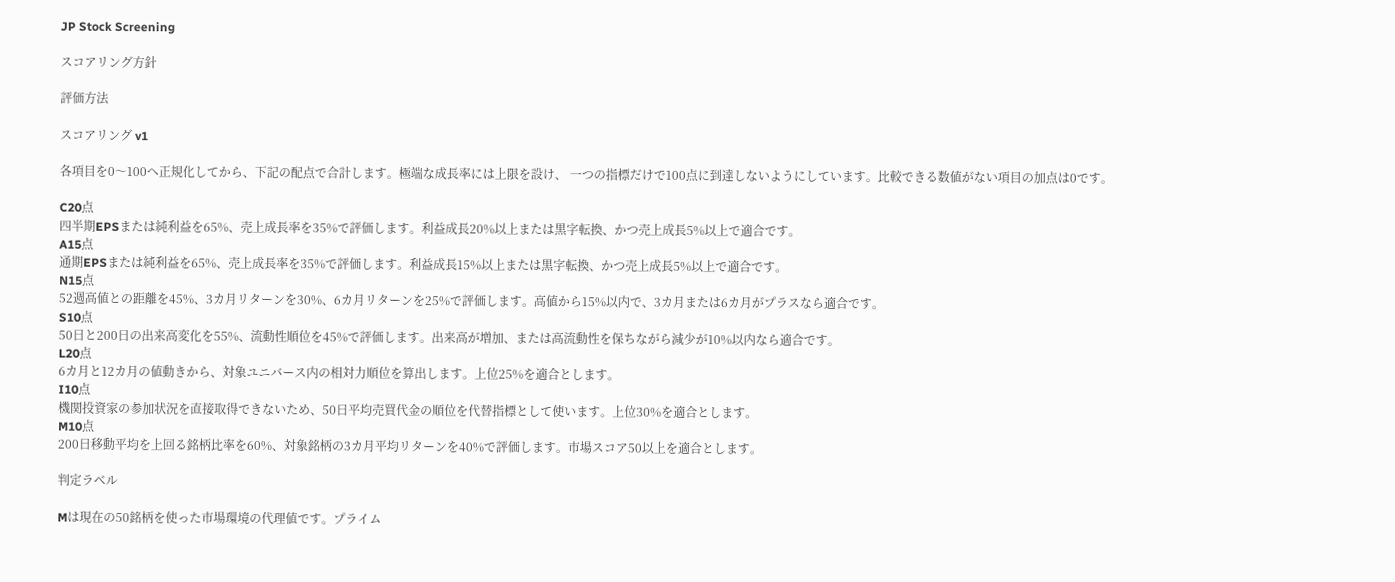JP Stock Screening

スコアリング方針

評価方法

スコアリング v1

各項目を0〜100へ正規化してから、下記の配点で合計します。極端な成長率には上限を設け、 一つの指標だけで100点に到達しないようにしています。比較できる数値がない項目の加点は0です。

C20点
四半期EPSまたは純利益を65%、売上成長率を35%で評価します。利益成長20%以上または黒字転換、かつ売上成長5%以上で適合です。
A15点
通期EPSまたは純利益を65%、売上成長率を35%で評価します。利益成長15%以上または黒字転換、かつ売上成長5%以上で適合です。
N15点
52週高値との距離を45%、3カ月リターンを30%、6カ月リターンを25%で評価します。高値から15%以内で、3カ月または6カ月がプラスなら適合です。
S10点
50日と200日の出来高変化を55%、流動性順位を45%で評価します。出来高が増加、または高流動性を保ちながら減少が10%以内なら適合です。
L20点
6カ月と12カ月の値動きから、対象ユニバース内の相対力順位を算出します。上位25%を適合とします。
I10点
機関投資家の参加状況を直接取得できないため、50日平均売買代金の順位を代替指標として使います。上位30%を適合とします。
M10点
200日移動平均を上回る銘柄比率を60%、対象銘柄の3カ月平均リターンを40%で評価します。市場スコア50以上を適合とします。

判定ラベル

Mは現在の50銘柄を使った市場環境の代理値です。プライム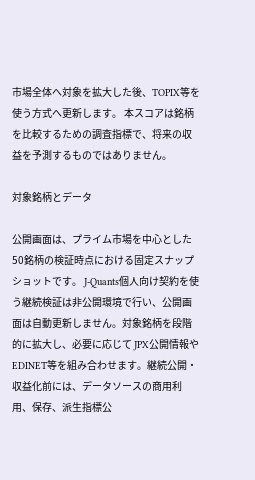市場全体へ対象を拡大した後、TOPIX等を使う方式へ更新します。 本スコアは銘柄を比較するための調査指標で、将来の収益を予測するものではありません。

対象銘柄とデータ

公開画面は、プライム市場を中心とした50銘柄の検証時点における固定スナップショットです。 J-Quants個人向け契約を使う継続検証は非公開環境で行い、公開画面は自動更新しません。対象銘柄を段階的に拡大し、必要に応じて JPX公開情報やEDINET等を組み合わせます。継続公開・収益化前には、データソースの商用利用、保存、派生指標公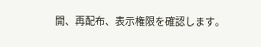開、再配布、表示権限を確認します。